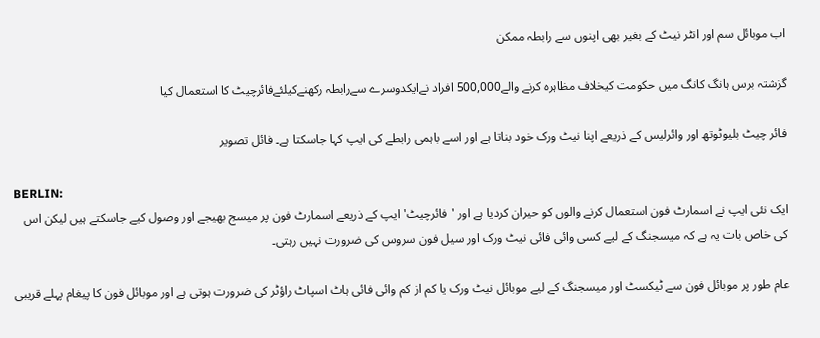اب موبائل سم اور انٹر نیٹ کے بغیر بھی اپنوں سے رابطہ ممکن

گزشتہ برس ہانگ کانگ میں حکومت کیخلاف مظاہرہ کرنے والے500,000 افراد نےایکدوسرے سےرابطہ رکھنےکیلئےفائرچیٹ کا استعمال کیا

فائر چیٹ بلیوٹوتھ اور وائرلیس کے ذریعے اپنا نیٹ ورک خود بناتا ہے اور اسے باہمی رابطے کی ایپ کہا جاسکتا ہے۔ فائل تصویر

BERLIN:
ایک نئی ایپ نے اسمارٹ فون استعمال کرنے والوں کو حیران کردیا ہے اور 'فائرچیٹ' ایپ کے ذریعے اسمارٹ فون پر میسج بھیجے اور وصول کیے جاسکتے ہیں لیکن اس کی خاص بات یہ ہے کہ میسجنگ کے لیے کسی وائی فائی نیٹ ورک اور سیل فون سروس کی ضرورت نہیں رہتی۔

عام طور پر موبائل فون سے ٹیکسٹ اور میسجنگ کے لیے موبائل نیٹ ورک یا کم از کم وائی فائی ہاٹ اسپاٹ راؤٹر کی ضرورت ہوتی ہے اور موبائل فون کا پیغام پہلے قریبی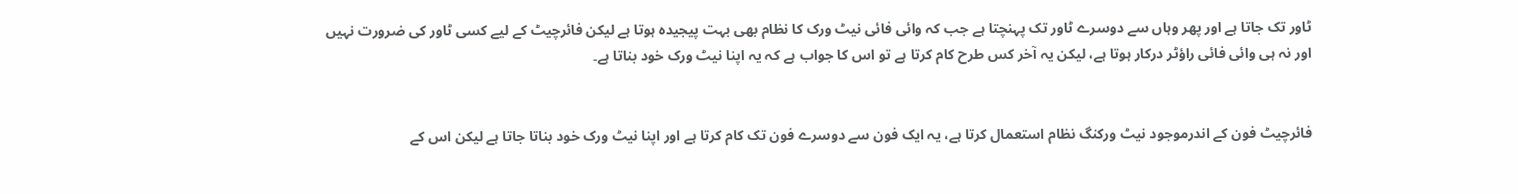ٹاور تک جاتا ہے اور پھر وہاں سے دوسرے ٹاور تک پہنچتا ہے جب کہ وائی فائی نیٹ ورک کا نظام بھی بہت پیجیدہ ہوتا ہے لیکن فائرچیٹ کے لیے کسی ٹاور کی ضرورت نہیں اور نہ ہی وائی فائی راؤٹر درکار ہوتا ہے، لیکن یہ آخر کس طرح کام کرتا ہے تو اس کا جواب ہے کہ یہ اپنا نیٹ ورک خود بناتا ہے۔


فائرچیٹ فون کے اندرموجود نیٹ ورکنگ نظام استعمال کرتا ہے، یہ ایک فون سے دوسرے فون تک کام کرتا ہے اور اپنا نیٹ ورک خود بناتا جاتا ہے لیکن اس کے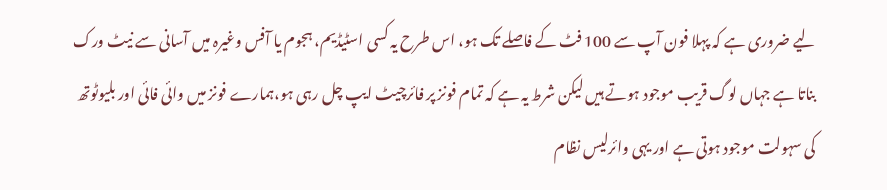لیے ضروری ہے کہ پہلا فون آپ سے 100 فٹ کے فاصلے تک ہو، اس طرح یہ کسی اسٹیڈیم، ہجوم یا آفس وغیرہ میں آسانی سے نیٹ ورک بناتا ہے جہاں لوگ قریب موجود ہوتے ہیں لیکن شرط یہ ہے کہ تمام فونز پر فائرچیٹ ایپ چل رہی ہو،ہمارے فونز میں وائی فائی اور بلیوٹوتھ کی سہولت موجود ہوتی ہے اور یہی وائرلیس نظام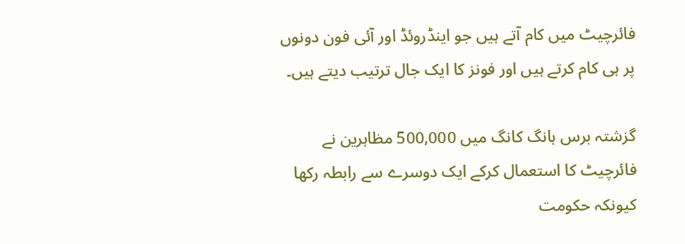فائرچیٹ میں کام آتے ہیں جو اینڈروئڈ اور آئی فون دونوں پر ہی کام کرتے ہیں اور فونز کا ایک جال ترتیب دیتے ہیں۔

گزشتہ برس ہانگ کانگ میں 500,000 مظاہرین نے فائرچیٹ کا استعمال کرکے ایک دوسرے سے رابطہ رکھا کیونکہ حکومت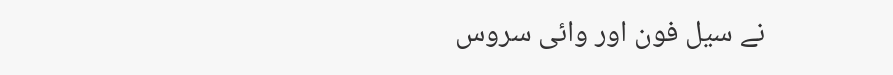نے سیل فون اور وائی سروس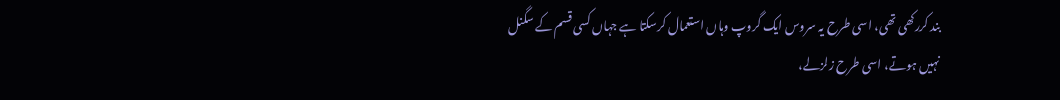بند کررکھی تھی، اسی طرح یہ سروس ایک گروپ وہاں استعمال کرسکتا ہے جہاں کسی قسم کے سگنل نہیں ہوتے، اسی طرح زلزلے،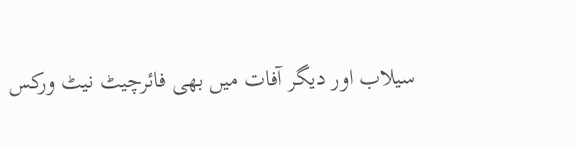سیلاب اور دیگر آفات میں بھی فائرچیٹ نیٹ ورکس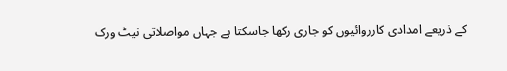کے ذریعے امدادی کارروائیوں کو جاری رکھا جاسکتا ہے جہاں مواصلاتی نیٹ ورک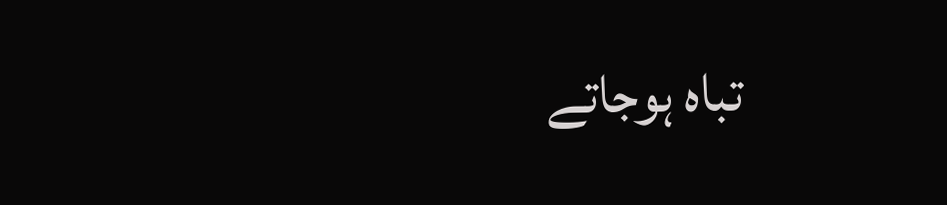تباہ ہوجاتے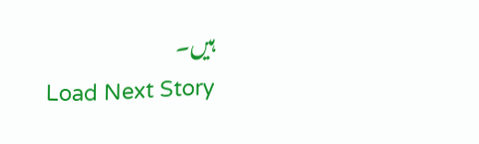ہیں۔
Load Next Story